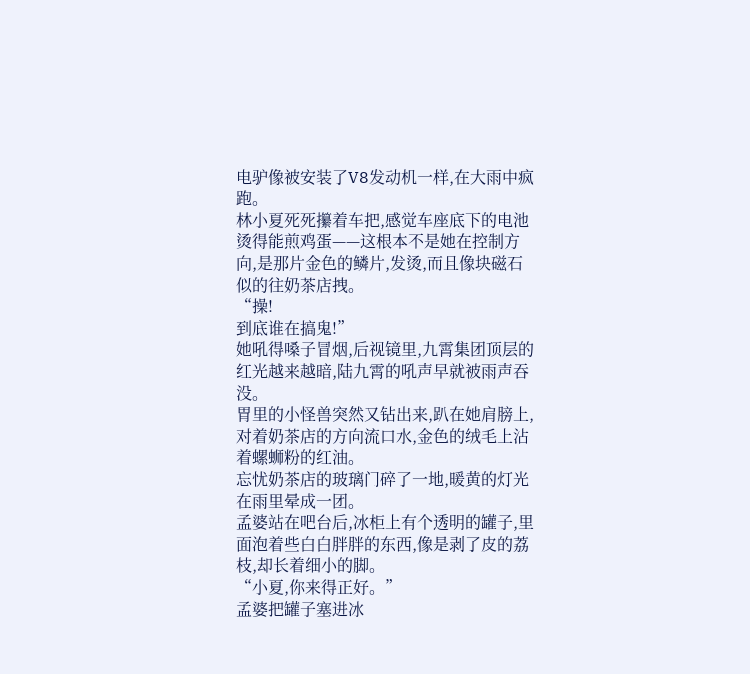电驴像被安装了V8发动机一样,在大雨中疯跑。
林小夏死死攥着车把,感觉车座底下的电池烫得能煎鸡蛋——这根本不是她在控制方向,是那片金色的鳞片,发烫,而且像块磁石似的往奶茶店拽。
“操!
到底谁在搞鬼!”
她吼得嗓子冒烟,后视镜里,九霄集团顶层的红光越来越暗,陆九霄的吼声早就被雨声吞没。
胃里的小怪兽突然又钻出来,趴在她肩膀上,对着奶茶店的方向流口水,金色的绒毛上沾着螺蛳粉的红油。
忘忧奶茶店的玻璃门碎了一地,暖黄的灯光在雨里晕成一团。
孟婆站在吧台后,冰柜上有个透明的罐子,里面泡着些白白胖胖的东西,像是剥了皮的荔枝,却长着细小的脚。
“小夏,你来得正好。”
孟婆把罐子塞进冰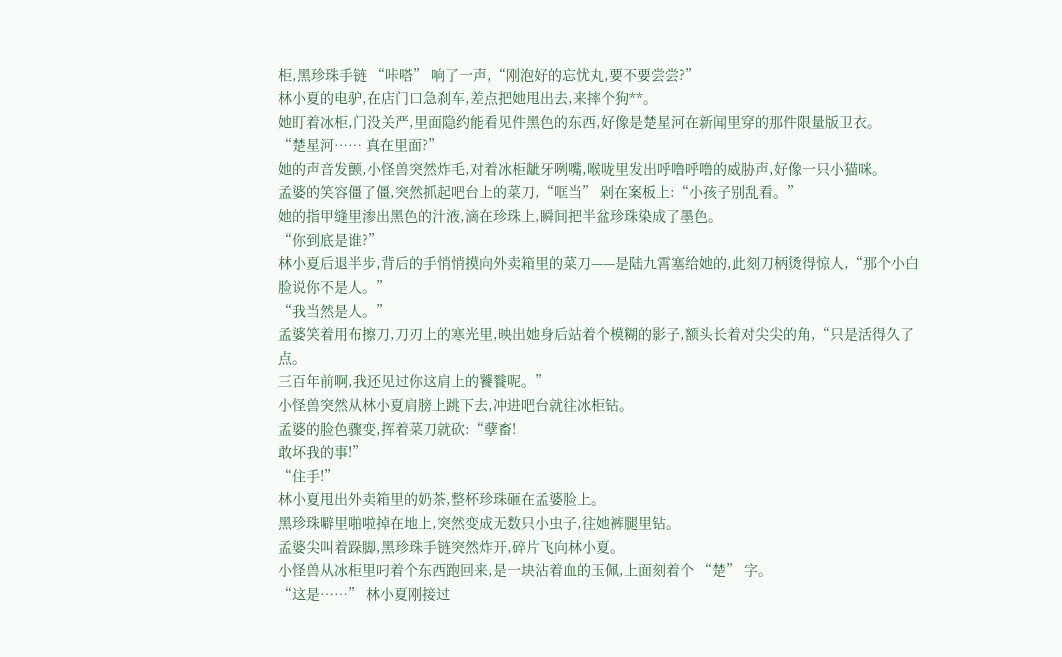柜,黑珍珠手链 “咔嗒” 响了一声,“刚泡好的忘忧丸,要不要尝尝?”
林小夏的电驴,在店门口急刹车,差点把她甩出去,来摔个狗**。
她盯着冰柜,门没关严,里面隐约能看见件黑色的东西,好像是楚星河在新闻里穿的那件限量版卫衣。
“楚星河…… 真在里面?”
她的声音发颤,小怪兽突然炸毛,对着冰柜龇牙咧嘴,喉咙里发出呼噜呼噜的威胁声,好像一只小猫咪。
孟婆的笑容僵了僵,突然抓起吧台上的菜刀,“哐当” 剁在案板上:“小孩子别乱看。”
她的指甲缝里渗出黑色的汁液,滴在珍珠上,瞬间把半盆珍珠染成了墨色。
“你到底是谁?”
林小夏后退半步,背后的手悄悄摸向外卖箱里的菜刀——是陆九霄塞给她的,此刻刀柄烫得惊人,“那个小白脸说你不是人。”
“我当然是人。”
孟婆笑着用布擦刀,刀刃上的寒光里,映出她身后站着个模糊的影子,额头长着对尖尖的角,“只是活得久了点。
三百年前啊,我还见过你这肩上的饕餮呢。”
小怪兽突然从林小夏肩膀上跳下去,冲进吧台就往冰柜钻。
孟婆的脸色骤变,挥着菜刀就砍:“孽畜!
敢坏我的事!”
“住手!”
林小夏甩出外卖箱里的奶茶,整杯珍珠砸在孟婆脸上。
黑珍珠噼里啪啦掉在地上,突然变成无数只小虫子,往她裤腿里钻。
孟婆尖叫着跺脚,黑珍珠手链突然炸开,碎片飞向林小夏。
小怪兽从冰柜里叼着个东西跑回来,是一块沾着血的玉佩,上面刻着个 “楚” 字。
“这是……” 林小夏刚接过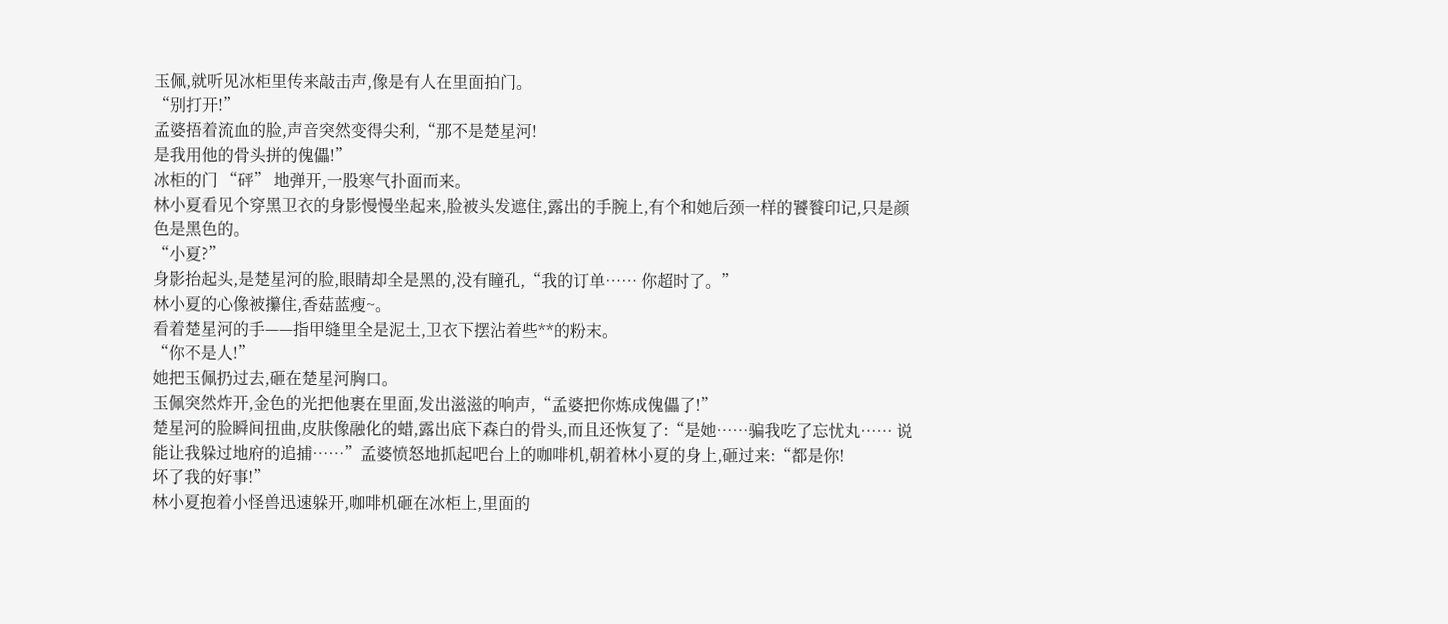玉佩,就听见冰柜里传来敲击声,像是有人在里面拍门。
“别打开!”
孟婆捂着流血的脸,声音突然变得尖利,“那不是楚星河!
是我用他的骨头拼的傀儡!”
冰柜的门 “砰” 地弹开,一股寒气扑面而来。
林小夏看见个穿黑卫衣的身影慢慢坐起来,脸被头发遮住,露出的手腕上,有个和她后颈一样的饕餮印记,只是颜色是黑色的。
“小夏?”
身影抬起头,是楚星河的脸,眼睛却全是黑的,没有瞳孔,“我的订单…… 你超时了。”
林小夏的心像被攥住,香菇蓝瘦~。
看着楚星河的手——指甲缝里全是泥土,卫衣下摆沾着些**的粉末。
“你不是人!”
她把玉佩扔过去,砸在楚星河胸口。
玉佩突然炸开,金色的光把他裹在里面,发出滋滋的响声,“孟婆把你炼成傀儡了!”
楚星河的脸瞬间扭曲,皮肤像融化的蜡,露出底下森白的骨头,而且还恢复了:“是她……骗我吃了忘忧丸…… 说能让我躲过地府的追捕……”孟婆愤怒地抓起吧台上的咖啡机,朝着林小夏的身上,砸过来:“都是你!
坏了我的好事!”
林小夏抱着小怪兽迅速躲开,咖啡机砸在冰柜上,里面的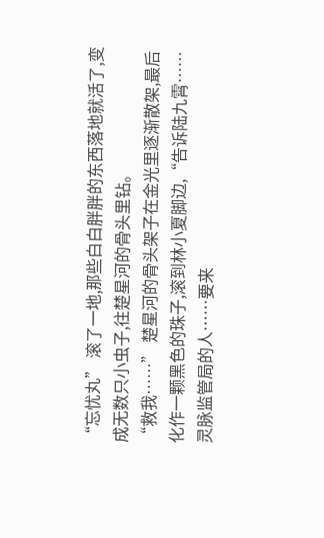“忘忧丸” 滚了一地,那些白白胖胖的东西落地就活了,变成无数只小虫子,往楚星河的骨头里钻。
“救我……” 楚星河的骨头架子在金光里逐渐散架,最后化作一颗黑色的珠子,滚到林小夏脚边,“告诉陆九霄……灵脉监管局的人……要来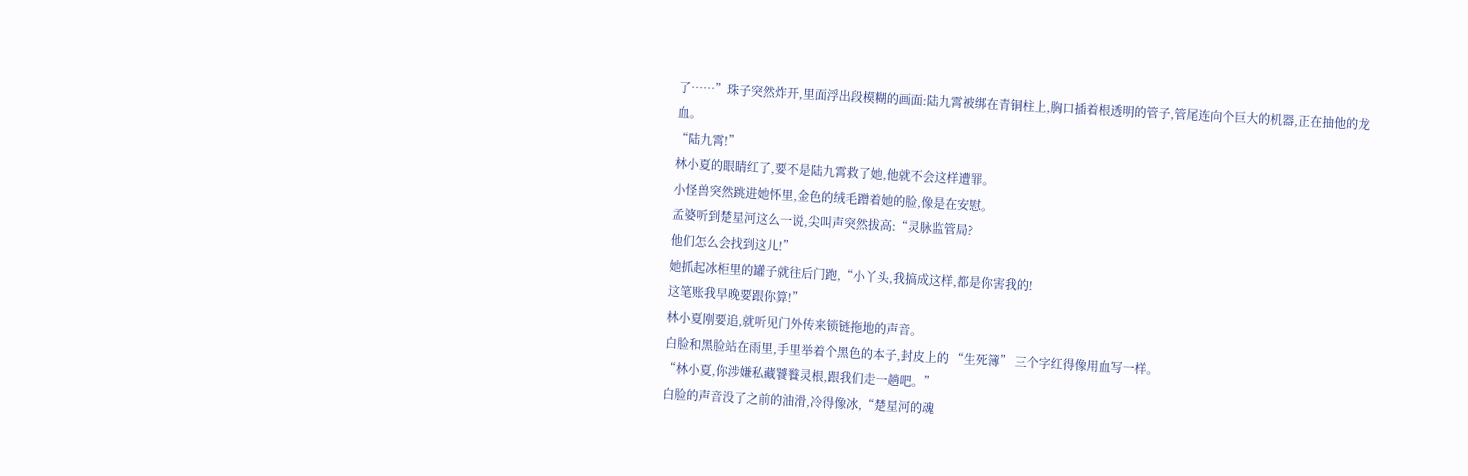了……”珠子突然炸开,里面浮出段模糊的画面:陆九霄被绑在青铜柱上,胸口插着根透明的管子,管尾连向个巨大的机器,正在抽他的龙血。
“陆九霄!”
林小夏的眼睛红了,要不是陆九霄救了她,他就不会这样遭罪。
小怪兽突然跳进她怀里,金色的绒毛蹭着她的脸,像是在安慰。
孟婆听到楚星河这么一说,尖叫声突然拔高:“灵脉监管局?
他们怎么会找到这儿!”
她抓起冰柜里的罐子就往后门跑,“小丫头,我搞成这样,都是你害我的!
这笔账我早晚要跟你算!”
林小夏刚要追,就听见门外传来锁链拖地的声音。
白脸和黑脸站在雨里,手里举着个黑色的本子,封皮上的 “生死簿” 三个字红得像用血写一样。
“林小夏,你涉嫌私藏饕餮灵根,跟我们走一趟吧。”
白脸的声音没了之前的油滑,冷得像冰,“楚星河的魂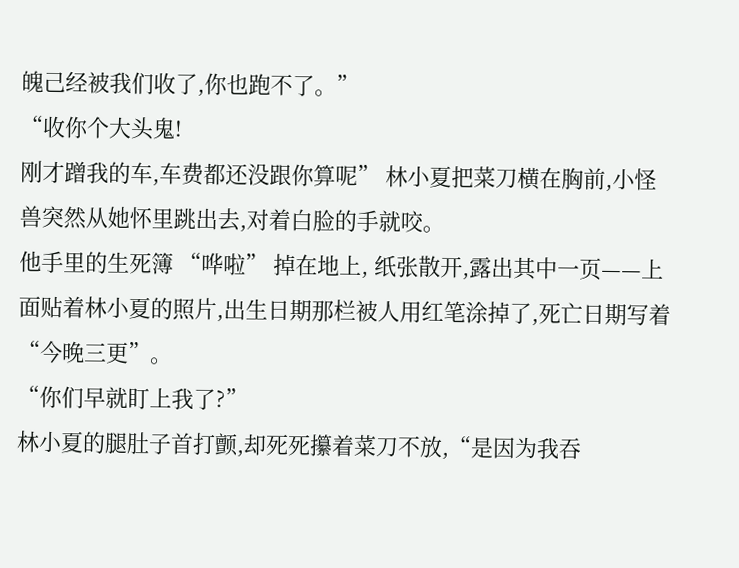魄己经被我们收了,你也跑不了。”
“收你个大头鬼!
刚才蹭我的车,车费都还没跟你算呢” 林小夏把菜刀横在胸前,小怪兽突然从她怀里跳出去,对着白脸的手就咬。
他手里的生死簿 “哗啦” 掉在地上, 纸张散开,露出其中一页——上面贴着林小夏的照片,出生日期那栏被人用红笔涂掉了,死亡日期写着 “今晚三更”。
“你们早就盯上我了?”
林小夏的腿肚子首打颤,却死死攥着菜刀不放,“是因为我吞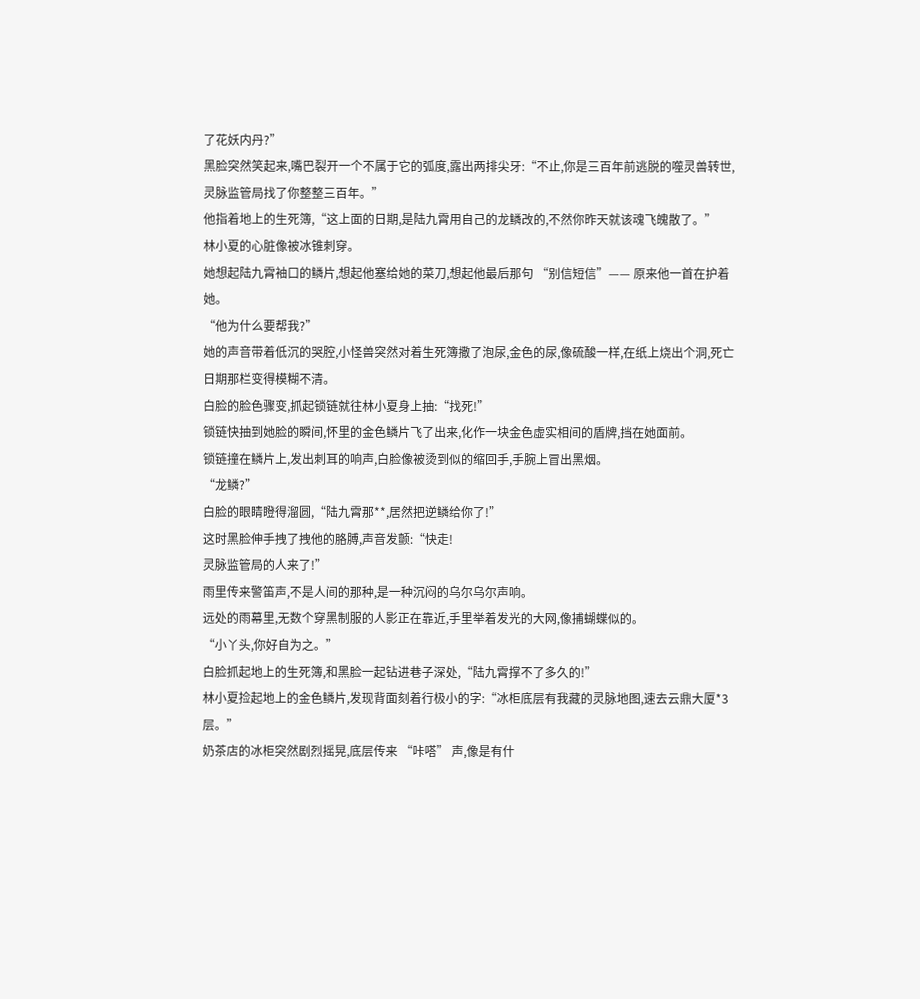了花妖内丹?”
黑脸突然笑起来,嘴巴裂开一个不属于它的弧度,露出两排尖牙:“不止,你是三百年前逃脱的噬灵兽转世,灵脉监管局找了你整整三百年。”
他指着地上的生死簿,“这上面的日期,是陆九霄用自己的龙鳞改的,不然你昨天就该魂飞魄散了。”
林小夏的心脏像被冰锥刺穿。
她想起陆九霄袖口的鳞片,想起他塞给她的菜刀,想起他最后那句 “别信短信”—— 原来他一首在护着她。
“他为什么要帮我?”
她的声音带着低沉的哭腔,小怪兽突然对着生死簿撒了泡尿,金色的尿,像硫酸一样,在纸上烧出个洞,死亡日期那栏变得模糊不清。
白脸的脸色骤变,抓起锁链就往林小夏身上抽:“找死!”
锁链快抽到她脸的瞬间,怀里的金色鳞片飞了出来,化作一块金色虚实相间的盾牌,挡在她面前。
锁链撞在鳞片上,发出刺耳的响声,白脸像被烫到似的缩回手,手腕上冒出黑烟。
“龙鳞?”
白脸的眼睛瞪得溜圆,“陆九霄那**,居然把逆鳞给你了!”
这时黑脸伸手拽了拽他的胳膊,声音发颤:“快走!
灵脉监管局的人来了!”
雨里传来警笛声,不是人间的那种,是一种沉闷的乌尔乌尔声响。
远处的雨幕里,无数个穿黑制服的人影正在靠近,手里举着发光的大网,像捕蝴蝶似的。
“小丫头,你好自为之。”
白脸抓起地上的生死簿,和黑脸一起钻进巷子深处,“陆九霄撑不了多久的!”
林小夏捡起地上的金色鳞片,发现背面刻着行极小的字:“冰柜底层有我藏的灵脉地图,速去云鼎大厦*3层。”
奶茶店的冰柜突然剧烈摇晃,底层传来 “咔嗒” 声,像是有什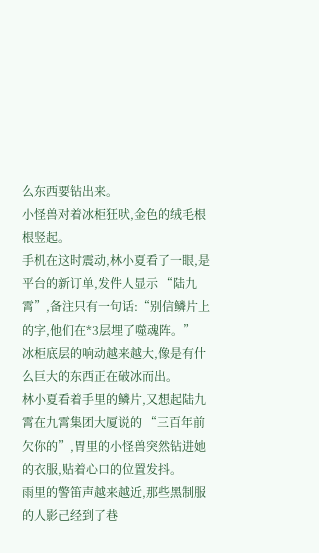么东西要钻出来。
小怪兽对着冰柜狂吠,金色的绒毛根根竖起。
手机在这时震动,林小夏看了一眼,是平台的新订单,发件人显示 “陆九霄”,备注只有一句话:“别信鳞片上的字,他们在*3层埋了噬魂阵。”
冰柜底层的响动越来越大,像是有什么巨大的东西正在破冰而出。
林小夏看着手里的鳞片,又想起陆九霄在九霄集团大厦说的 “三百年前欠你的”,胃里的小怪兽突然钻进她的衣服,贴着心口的位置发抖。
雨里的警笛声越来越近,那些黑制服的人影己经到了巷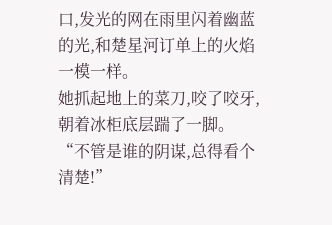口,发光的网在雨里闪着幽蓝的光,和楚星河订单上的火焰一模一样。
她抓起地上的菜刀,咬了咬牙,朝着冰柜底层踹了一脚。
“不管是谁的阴谋,总得看个清楚!”